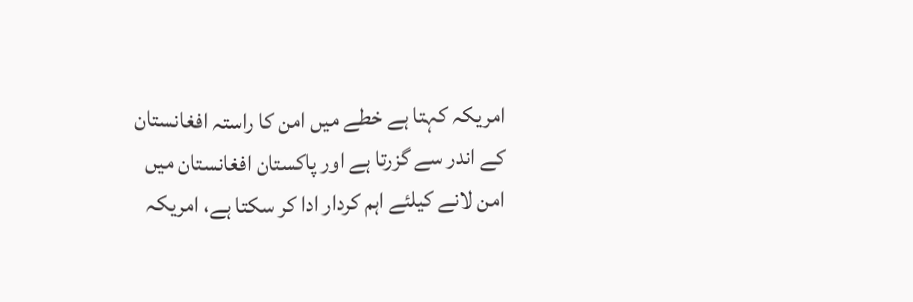امریکہ کہتا ہے خطے میں امن کا راستہ افغانستان کے اندر سے گزرتا ہے اور پاکستان افغانستان میں امن لانے کیلئے اہم کردار ادا کر سکتا ہے، امریکہ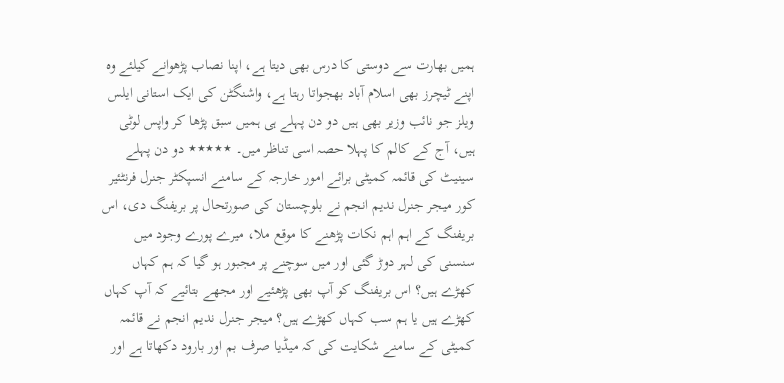ہمیں بھارت سے دوستی کا درس بھی دیتا ہے، اپنا نصاب پڑھوانے کیلئے وہ اپنے ٹیچرز بھی اسلام آباد بھجواتا رہتا ہے، واشنگٹن کی ایک استانی ایلس ویلز جو نائب وزیر بھی ہیں دو دن پہلے ہی ہمیں سبق پڑھا کر واپس لوٹی ہیں، آج کے کالم کا پہلا حصہ اسی تناظر میں۔ ٭٭٭٭٭ دو دن پہلے سینیٹ کی قائمہ کمیٹی برائے امور خارجہ کے سامنے انسپکٹر جنرل فرنٹئیر کور میجر جنرل ندیم انجم نے بلوچستان کی صورتحال پر بریفنگ دی، اس بریفنگ کے اہم اہم نکات پڑھنے کا موقع ملا، میرے پورے وجود میں سنسنی کی لہر دوڑ گئی اور میں سوچنے پر مجبور ہو گیا کہ ہم کہاں کھڑے ہیں؟ اس بریفنگ کو آپ بھی پڑھئیے اور مجھے بتائیے کہ آپ کہاں کھڑے ہیں یا ہم سب کہاں کھڑے ہیں؟ میجر جنرل ندیم انجم نے قائمہ کمیٹی کے سامنے شکایت کی کہ میڈیا صرف بم اور بارود دکھاتا ہے اور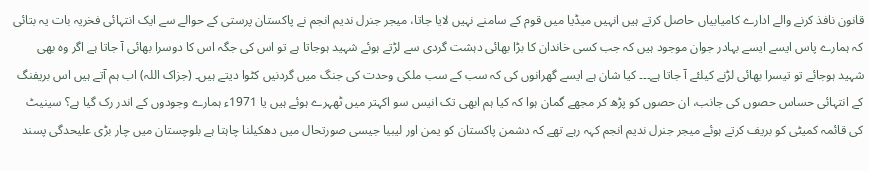قانون نافذ کرنے والے ادارے کامیابیاں حاصل کرتے ہیں انہیں میڈیا میں قوم کے سامنے نہیں لایا جاتا، میجر جنرل ندیم انجم نے پاکستان پرستی کے حوالے سے ایک انتہائی فخریہ بات یہ بتائی کہ ہمارے پاس ایسے ایسے بہادر جوان موجود ہیں کہ جب کسی خاندان کا بڑا بھائی دہشت گردی سے لڑتے ہوئے شہید ہوجاتا ہے تو اس کی جگہ اس کا دوسرا بھائی آ جاتا ہے اگر وہ بھی شہید ہوجائے تو تیسرا بھائی لڑنے کیلئے آ جاتا ہے۔۔۔ کیا شان ہے ایسے گھرانوں کی کہ سب کے سب ملکی وحدت کی جنگ میں گردنیں کٹوا دیتے ہیں۔ (جزاک اللہ) اب ہم آتے ہیں اس بریفنگ کے انتہائی حساس حصوں کی جانب، ان حصوں کو پڑھ کر مجھے گمان ہوا کہ کیا ہم ابھی تک انیس سو اکہتر میں ٹھہرے ہوئے ہیں یا 1971ء ہمارے وجودوں کے اندر رک گیا ہے؟ سینیٹ کی قائمہ کمیٹی کو بریف کرتے ہوئے میجر جنرل ندیم انجم کہہ رہے تھے کہ دشمن پاکستان کو یمن اور لیبیا جیسی صورتحال میں دھکیلنا چاہتا ہے بلوچستان میں چار بڑی علیحدگی پسند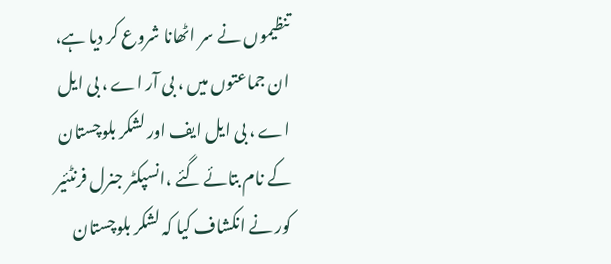تنظیموں نے سر اٹھانا شروع کر دیا ہے، ان جماعتوں میں ، بی آر اے ، بی ایل اے ، بی ایل ایف اور لشکر بلوچستان کے نام بتائے گئے ،انسپکٹر جنرل فرنٹئیر کور نے انکشاف کیا کہ لشکر بلوچستان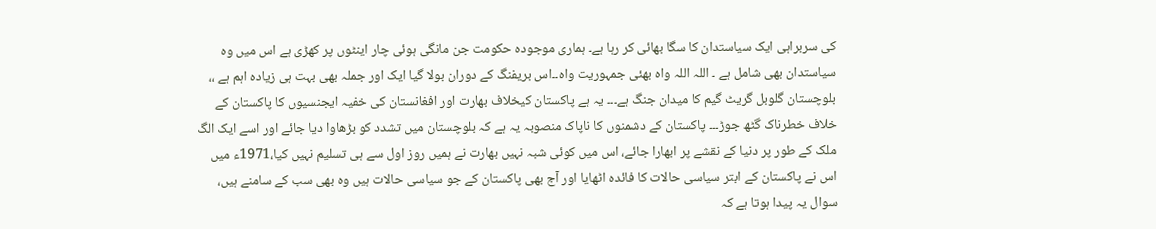کی سربراہی ایک سیاستدان کا سگا بھائی کر رہا ہے۔ ہماری موجودہ حکومت جن مانگی ہوئی چار اینٹوں پر کھڑی ہے اس میں وہ سیاستدان بھی شامل ہے ۔ اللہ اللہ واہ بھئی جمہوریت واہ۔۔اس بریفنگ کے دوران بولا گیا ایک اور جملہ بھی بہت ہی زیادہ اہم ہے ،، بلوچستان گلوبل گریٹ گیم کا میدان جنگ ہے۔۔۔ یہ ہے پاکستان کیخلاف بھارت اور افغانستان کی خفیہ ایجنسیوں کا پاکستان کے خلاف خطرناک گٹھ جوڑ۔۔۔ پاکستان کے دشمنوں کا ناپاک منصوبہ یہ ہے کہ بلوچستان میں تشدد کو بڑھاوا دیا جائے اور اسے ایک الگ ملک کے طور پر دنیا کے نقشے پر ابھارا جائے، اس میں کوئی شبہ نہیں بھارت نے ہمیں روز اول سے ہی تسلیم نہیں کیا،1971ء میں اس نے پاکستان کے ابتر سیاسی حالات کا فائدہ اٹھایا اور آج بھی پاکستان کے جو سیاسی حالات ہیں وہ بھی سب کے سامنے ہیں، سوال یہ پیدا ہوتا ہے کہ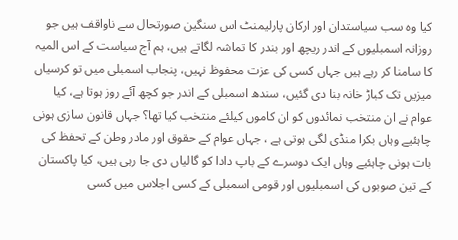کیا وہ سب سیاستدان اور ارکان پارلیمنٹ اس سنگین صورتحال سے ناواقف ہیں جو روزانہ اسمبلیوں کے اندر ریچھ اور بندر کا تماشہ لگاتے ہیں، ہم آج سیاست کے اس المیہ کا سامنا کر رہے ہیں جہاں کسی کی عزت محفوظ نہیں، پنجاب اسمبلی میں تو کرسیاں میزیں تک کباڑ خانہ بنا دی گئیں، سندھ اسمبلی کے اندر جو کچھ آئے روز ہوتا ہے، کیا عوام نے ان منتخب نمائدوں کو ان کاموں کیلئے منتخب کیا تھا؟ جہاں قانون سازی ہونی چاہئیے وہاں بکرا منڈی لگی ہوتی ہے ، جہاں عوام کے حقوق اور مادر وطن کے تحفظ کی بات ہونی چاہئیے وہاں ایک دوسرے کے باپ دادا کو گالیاں دی جا رہی ہیں، کیا پاکستان کے تین صوبوں کی اسمبلیوں اور قومی اسمبلی کے کسی اجلاس میں کسی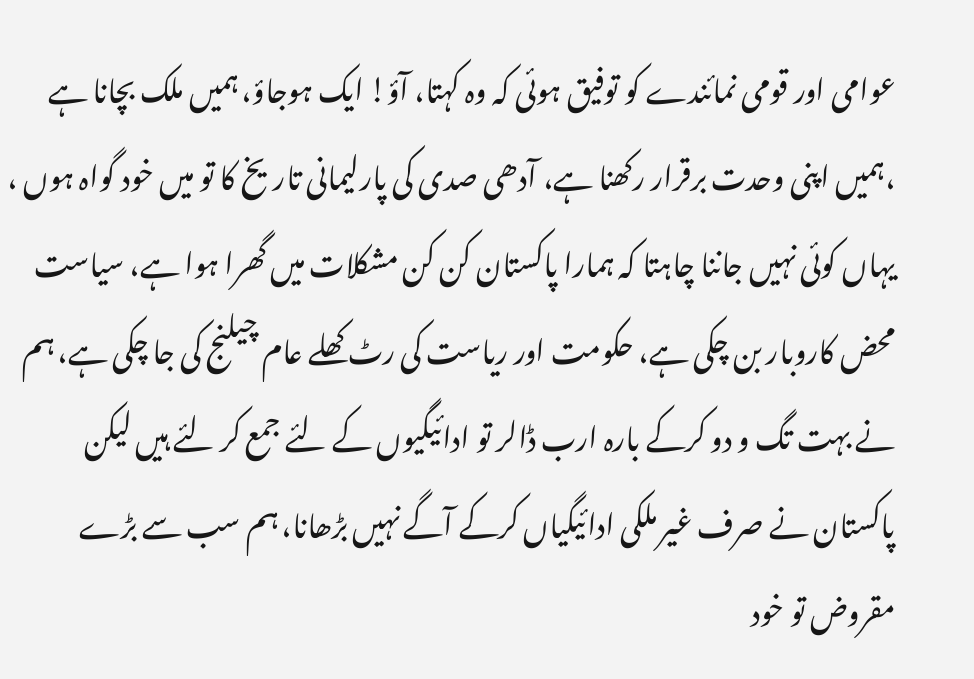عوامی اور قومی نمائندے کو توفیق ہوئی کہ وہ کہتا، آؤ! ایک ہوجاؤ، ہمیں ملک بچانا ہے ،ہمیں اپنی وحدت برقرار رکھنا ہے، آدھی صدی کی پارلیمانی تاریخ کا تو میں خود گواہ ہوں ، یہاں کوئی نہیں جاننا چاہتا کہ ہمارا پاکستان کن کن مشکلات میں گھرا ہوا ہے، سیاست محض کاروبار بن چکی ہے، حکومت اور ریاست کی رٹ کھلے عام چیلنج کی جا چکی ہے، ہم نے بہت تگ و دو کرکے بارہ ارب ڈالر تو ادائیگیوں کے لئے جمع کر لئے ہیں لیکن پاکستان نے صرف غیر ملکی ادائیگیاں کرکے آگے نہیں بڑھانا، ہم سب سے بڑے مقروض تو خود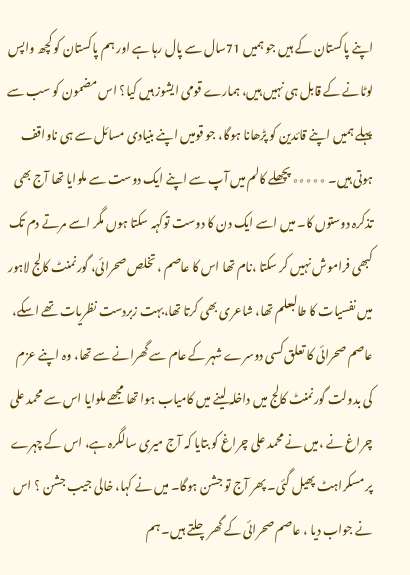اپنے پاکستان کے ہیں جو ہمیں 71سال سے پال رہا ہے اور ہم پاکستان کو کچھ واپس لوٹانے کے قابل ہی نہیں ہیں، ہمارے قومی ایشوز ہیں کیا؟ اس مضمون کو سب سے پہلے ہمیں اپنے قائدین کو پڑھانا ہوگا، جو قومیں اپنے بنیادی مسائل سے ہی ناواقف ہوتی ہیں۔ ٭٭٭٭٭ پچھلے کالم میں آپ سے اپنے ایک دوست سے ملوایا تھا آج بھی تذکرہ دوستوں کا۔ میں اسے ایک دن کا دوست توکہہ سکتا ہوں مگر اسے مرتے دم تک کبھی فراموش نہیں کر سکتا ،نام تھا اس کا عاصم ، تخلص صحرائی، گورنمنٹ کالج لاہور میں نفسیات کا طالبعلم تھا، شاعری بھی کرتا تھا،بہت زبردست نظریات تھے اسکے، عاصم صحرائی کا تعلق کسی دوسرے شہر کے عام سے گھرانے سے تھا، وہ اپنے عزم کی بدولت گورنمنٹ کالج میں داخلہ لینے میں کامیاب ہوا تھا مجھے ملوایا اس سے محمد علی چراغ نے ،میں نے محمد علی چراغ کو بتایا کہ آج میری سالگرہ ہے، اس کے چہرے پر مسکراہٹ پھیل گئی۔ پھر آج تو جشن ہوگا۔ میں نے کہا، خالی جیب جشن ؟ اس نے جواب دیا ، عاصم صحرائی کے گھر چلتے ہیں۔ ہم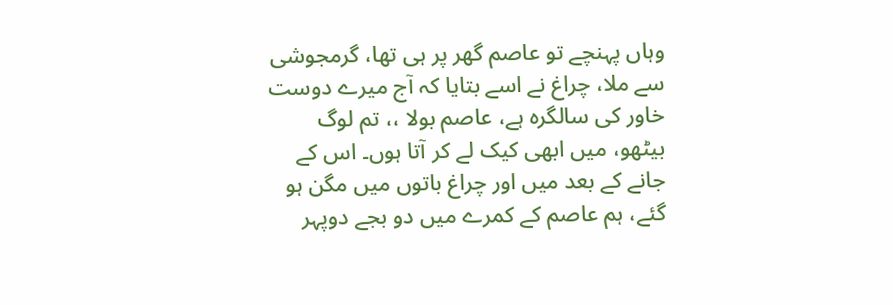وہاں پہنچے تو عاصم گھر پر ہی تھا، گرمجوشی سے ملا، چراغ نے اسے بتایا کہ آج میرے دوست خاور کی سالگرہ ہے، عاصم بولا ،، تم لوگ بیٹھو، میں ابھی کیک لے کر آتا ہوں۔ اس کے جانے کے بعد میں اور چراغ باتوں میں مگن ہو گئے، ہم عاصم کے کمرے میں دو بجے دوپہر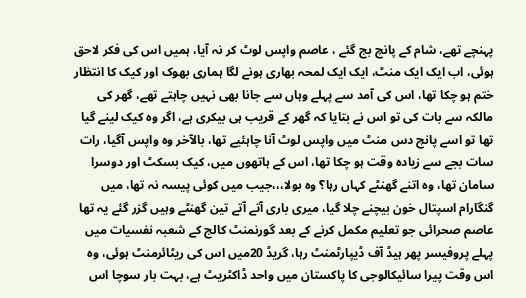پہنچے تھے، شام کے پانچ بج گئے ، عاصم واپس لوٹ کر نہ آیا، ہمیں اس کی فکر لاحق ہوئی، اب ایک ایک منٹ، ایک ایک لمحہ بھاری ہونے لگا ہماری بھوک اور کیک کا انتظار ختم ہو چکا تھا، اس کی آمد سے پہلے وہاں سے جانا بھی نہیں چاہتے تھے، گھر کی مالکہ سے بات کی تو اس نے بتایا کہ گھر کے قریب ہی بیکری ہے، اگر وہ کیک لینے گیا تھا تو اسے پانچ دس منٹ میں واپس لوٹ آنا چاہئیے تھا، بالآخر وہ واپس آگیا، رات سات بجے سے زیادہ وقت ہو چکا تھا، اس کے ہاتھوں میں، کیک بسکٹ اور دوسرا سامان تھا، وہ اتنے گھنٹے کہاں رہا؟ وہ بولا،،،جیب میں کوئی پیسہ نہ تھا، میں گنگارام اسپتال خون بیچنے چلا گیا، میری باری آتے آتے تین گھنٹے وہیں گزر گئے یہ تھا عاصم صحرائی جو تعلیم مکمل کرنے کے بعد گورنمنٹ کالج کے شعبہ نفسیات میں پہلے پروفیسر پھر ہیڈ آف ڈیپارٹمنٹ رہا، گریڈ 20میں اس کی ریٹائرمنٹ ہوئی، وہ اس وقت پیرا سائیکالوجی کا پاکستان میں واحد ڈاکٹریٹ ہے، بہت بار سوچا اس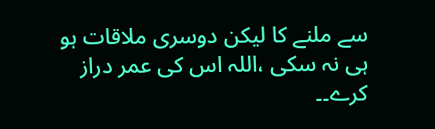سے ملنے کا لیکن دوسری ملاقات ہو ہی نہ سکی ،اللہ اس کی عمر دراز کرے۔۔